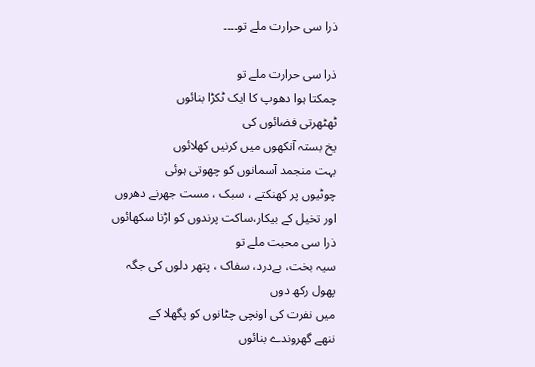ذرا سی حرارت ملے تو۔۔۔۔

ذرا سی حرارت ملے تو
چمکتا ہوا دھوپ کا ایک ٹکڑا بنائوں
ٹھٹھرتی فضائوں کی
یخ بستہ آنکھوں میں کرنیں کھلائوں
بہت منجمد آسمانوں کو چھوتی ہوئی
چوٹیوں پر کھنکتے ، سبک ، مست جھرنے دھروں
اور تخیل کے بیکار،ساکت پرندوں کو اڑنا سکھائوں
ذرا سی محبت ملے تو
سیہ بخت، بےدرد، سفاک ، پتھر دلوں کی جگہ
پھول رکھ دوں
میں نفرت کی اونچی چٹانوں کو پگھلا کے
ننھے گھروندے بنائوں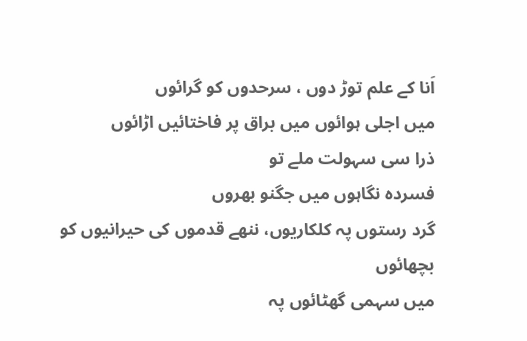اَنا کے علم توڑ دوں ، سرحدوں کو گرائوں
میں اجلی ہوائوں میں براق پر فاختائیں اڑائوں
ذرا سی سہولت ملے تو
فسردہ نگاہوں میں جگنو بھروں
گرد رستوں پہ کلکاریوں، ننھے قدموں کی حیرانیوں کو بچھائوں
میں سہمی گھٹائوں پہ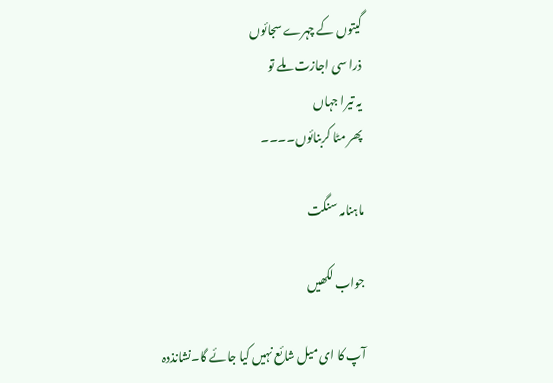گیتوں کے چہرے سجائوں
ذرا سی اجازت ملے تو
یہ تیرا جہاں
پھر مٹا کربنائوں۔۔۔۔

ماہنامہ سنگت

جواب لکھیں

آپ کا ای میل شائع نہیں کیا جائے گا۔نشانذدہ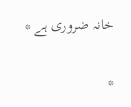خانہ ضروری ہے *

*